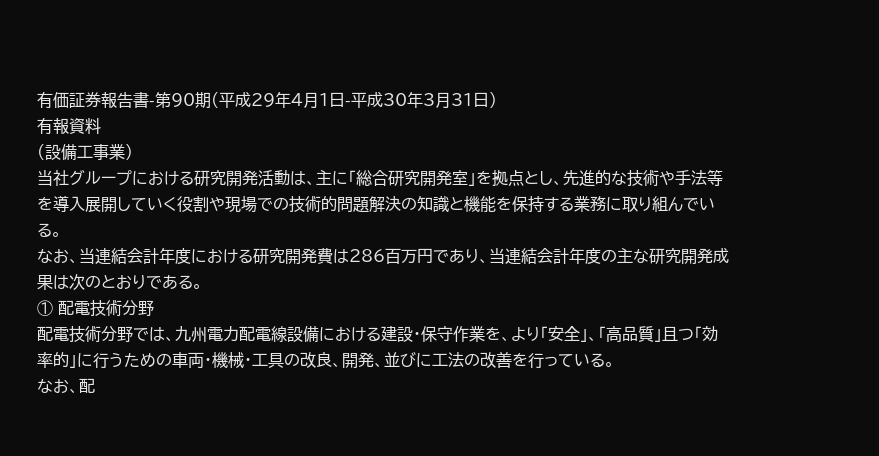有価証券報告書-第90期(平成29年4月1日-平成30年3月31日)
有報資料
(設備工事業)
当社グループにおける研究開発活動は、主に「総合研究開発室」を拠点とし、先進的な技術や手法等を導入展開していく役割や現場での技術的問題解決の知識と機能を保持する業務に取り組んでいる。
なお、当連結会計年度における研究開発費は286百万円であり、当連結会計年度の主な研究開発成果は次のとおりである。
① 配電技術分野
配電技術分野では、九州電力配電線設備における建設・保守作業を、より「安全」、「高品質」且つ「効率的」に行うための車両・機械・工具の改良、開発、並びに工法の改善を行っている。
なお、配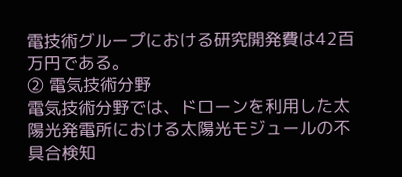電技術グループにおける研究開発費は42百万円である。
② 電気技術分野
電気技術分野では、ドローンを利用した太陽光発電所における太陽光モジュールの不具合検知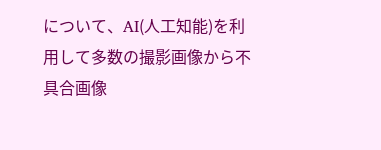について、AI(人工知能)を利用して多数の撮影画像から不具合画像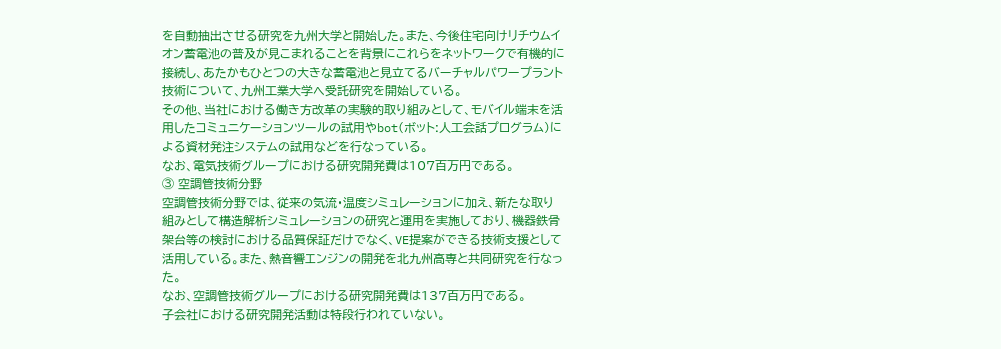を自動抽出させる研究を九州大学と開始した。また、今後住宅向けリチウムイオン蓄電池の普及が見こまれることを背景にこれらをネットワークで有機的に接続し、あたかもひとつの大きな蓄電池と見立てるバーチャルパワープラント技術について、九州工業大学へ受託研究を開始している。
その他、当社における働き方改革の実験的取り組みとして、モバイル端末を活用したコミュニケーションツールの試用やbot(ボット:人工会話プログラム)による資材発注システムの試用などを行なっている。
なお、電気技術グループにおける研究開発費は107百万円である。
③ 空調管技術分野
空調管技術分野では、従来の気流・温度シミュレーションに加え、新たな取り組みとして構造解析シミュレーションの研究と運用を実施しており、機器鉄骨架台等の検討における品質保証だけでなく、VE提案ができる技術支援として活用している。また、熱音響エンジンの開発を北九州高専と共同研究を行なった。
なお、空調管技術グループにおける研究開発費は137百万円である。
子会社における研究開発活動は特段行われていない。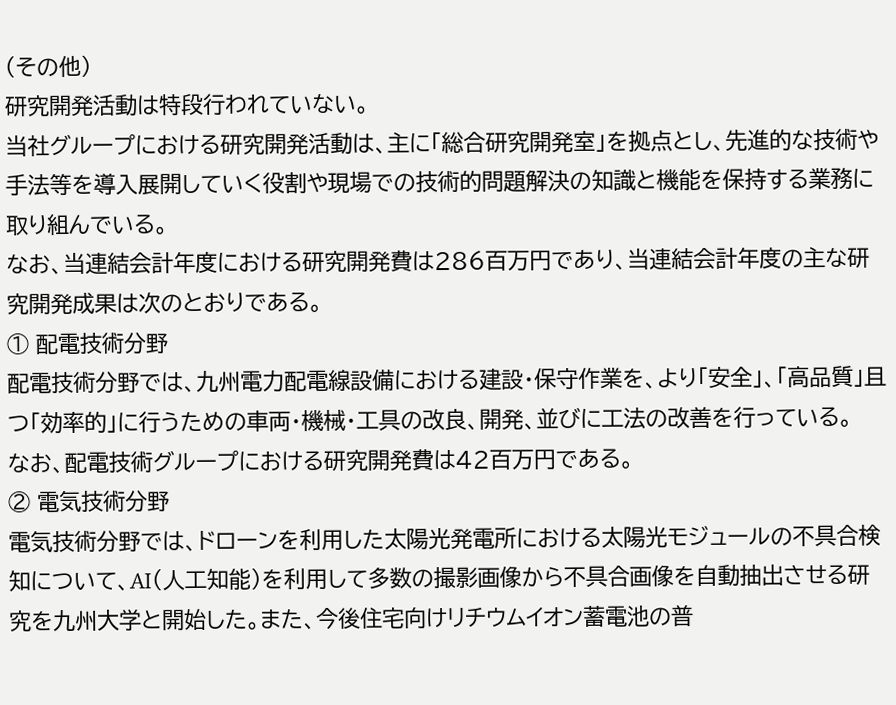(その他)
研究開発活動は特段行われていない。
当社グループにおける研究開発活動は、主に「総合研究開発室」を拠点とし、先進的な技術や手法等を導入展開していく役割や現場での技術的問題解決の知識と機能を保持する業務に取り組んでいる。
なお、当連結会計年度における研究開発費は286百万円であり、当連結会計年度の主な研究開発成果は次のとおりである。
① 配電技術分野
配電技術分野では、九州電力配電線設備における建設・保守作業を、より「安全」、「高品質」且つ「効率的」に行うための車両・機械・工具の改良、開発、並びに工法の改善を行っている。
なお、配電技術グループにおける研究開発費は42百万円である。
② 電気技術分野
電気技術分野では、ドローンを利用した太陽光発電所における太陽光モジュールの不具合検知について、AI(人工知能)を利用して多数の撮影画像から不具合画像を自動抽出させる研究を九州大学と開始した。また、今後住宅向けリチウムイオン蓄電池の普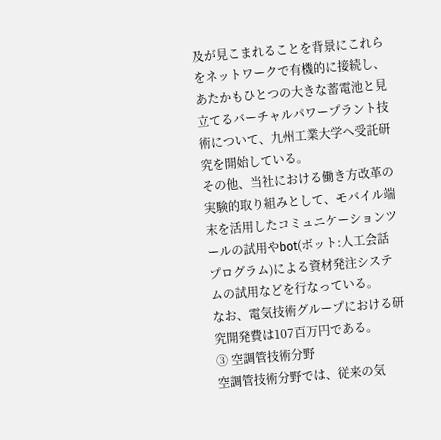及が見こまれることを背景にこれらをネットワークで有機的に接続し、あたかもひとつの大きな蓄電池と見立てるバーチャルパワープラント技術について、九州工業大学へ受託研究を開始している。
その他、当社における働き方改革の実験的取り組みとして、モバイル端末を活用したコミュニケーションツールの試用やbot(ボット:人工会話プログラム)による資材発注システムの試用などを行なっている。
なお、電気技術グループにおける研究開発費は107百万円である。
③ 空調管技術分野
空調管技術分野では、従来の気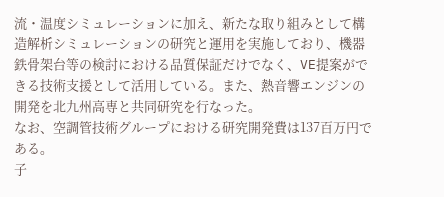流・温度シミュレーションに加え、新たな取り組みとして構造解析シミュレーションの研究と運用を実施しており、機器鉄骨架台等の検討における品質保証だけでなく、VE提案ができる技術支援として活用している。また、熱音響エンジンの開発を北九州高専と共同研究を行なった。
なお、空調管技術グループにおける研究開発費は137百万円である。
子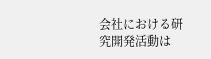会社における研究開発活動は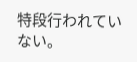特段行われていない。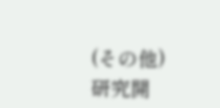(その他)
研究開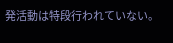発活動は特段行われていない。